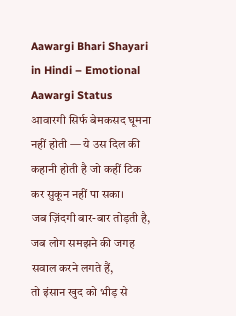Aawargi Bhari Shayari in Hindi – Emotional Aawargi Status
आवारगी सिर्फ बेमकसद घूमना नहीं होती — ये उस दिल की कहानी होती है जो कहीं टिक कर सुकून नहीं पा सका।
जब ज़िंदगी बार-बार तोड़ती है, जब लोग समझने की जगह सवाल करने लगते हैं,
तो इंसान खुद को भीड़ से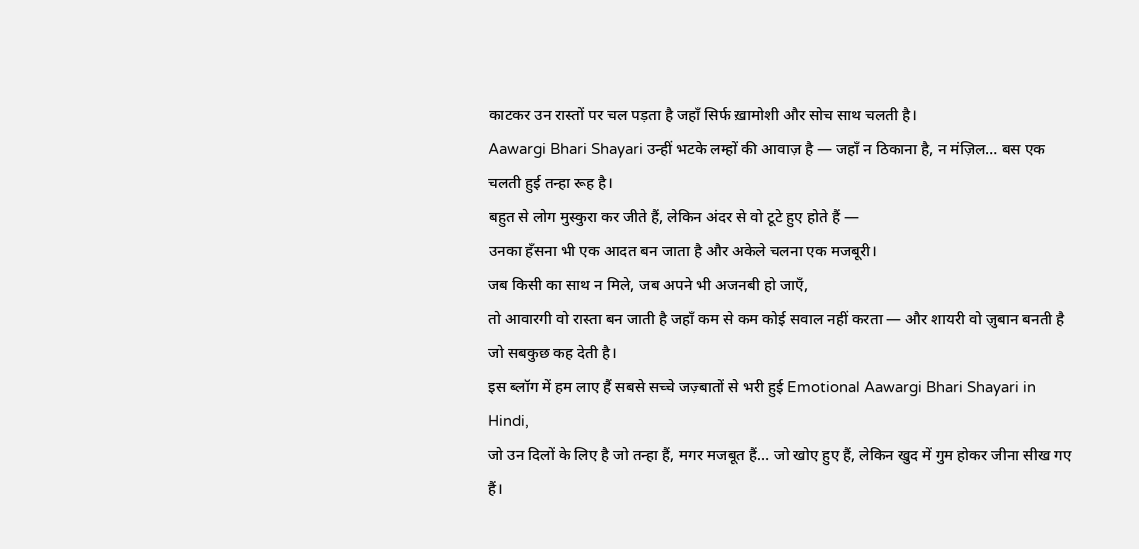काटकर उन रास्तों पर चल पड़ता है जहाँ सिर्फ ख़ामोशी और सोच साथ चलती है।
Aawargi Bhari Shayari उन्हीं भटके लम्हों की आवाज़ है — जहाँ न ठिकाना है, न मंज़िल… बस एक चलती हुई तन्हा रूह है।
बहुत से लोग मुस्कुरा कर जीते हैं, लेकिन अंदर से वो टूटे हुए होते हैं —
उनका हँसना भी एक आदत बन जाता है और अकेले चलना एक मजबूरी।
जब किसी का साथ न मिले, जब अपने भी अजनबी हो जाएँ,
तो आवारगी वो रास्ता बन जाती है जहाँ कम से कम कोई सवाल नहीं करता — और शायरी वो ज़ुबान बनती है जो सबकुछ कह देती है।
इस ब्लॉग में हम लाए हैं सबसे सच्चे जज़्बातों से भरी हुई Emotional Aawargi Bhari Shayari in Hindi,
जो उन दिलों के लिए है जो तन्हा हैं, मगर मजबूत हैं… जो खोए हुए हैं, लेकिन खुद में गुम होकर जीना सीख गए हैं।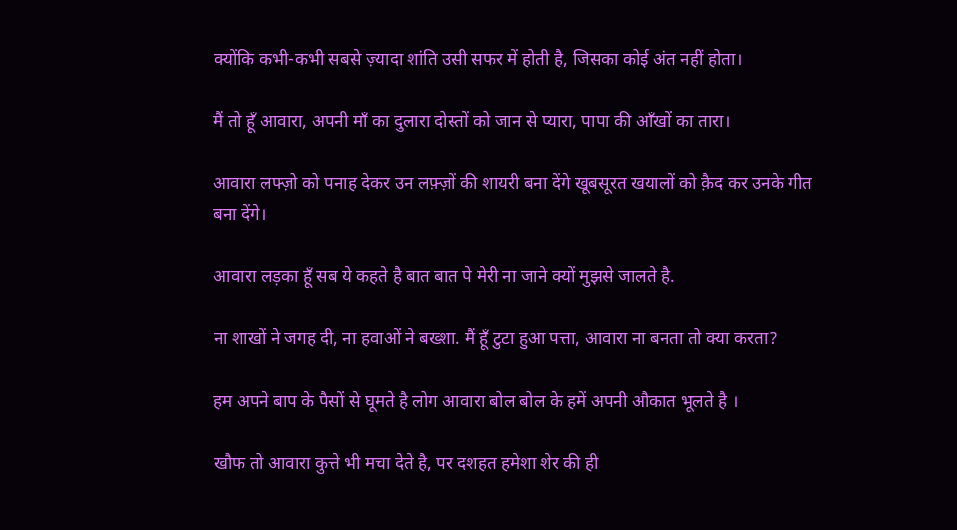क्योंकि कभी-कभी सबसे ज़्यादा शांति उसी सफर में होती है, जिसका कोई अंत नहीं होता।

मैं तो हूँ आवारा, अपनी माँ का दुलारा दोस्तों को जान से प्यारा, पापा की आँखों का तारा।

आवारा लफ्ज़ो को पनाह देकर उन लफ़्ज़ों की शायरी बना देंगे खूबसूरत खयालों को क़ैद कर उनके गीत बना देंगे।

आवारा लड़का हूँ सब ये कहते है बात बात पे मेरी ना जाने क्यों मुझसे जालते है.

ना शाखों ने जगह दी, ना हवाओं ने बख्शा. मैं हूँ टुटा हुआ पत्ता, आवारा ना बनता तो क्या करता?

हम अपने बाप के पैसों से घूमते है लोग आवारा बोल बोल के हमें अपनी औकात भूलते है ।

खौफ तो आवारा कुत्ते भी मचा देते है, पर दशहत हमेशा शेर की ही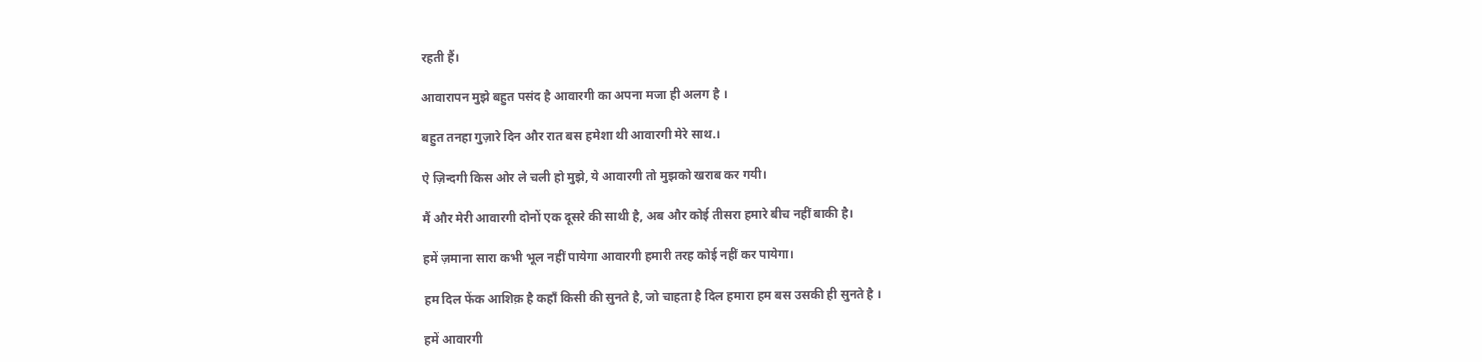रहती हैं।

आवारापन मुझे बहुत पसंद है आवारगी का अपना मजा ही अलग है ।

बहुत तनहा गुज़ारे दिन और रात बस हमेशा थी आवारगी मेरे साथ.।

ऐ ज़िन्दगी किस ओर ले चली हो मुझे, ये आवारगी तो मुझको खराब कर गयी।

मैं और मेरी आवारगी दोनों एक दूसरे की साथी है, अब और कोई तीसरा हमारे बीच नहीं बाकी है।

हमें ज़माना सारा कभी भूल नहीं पायेगा आवारगी हमारी तरह कोई नहीं कर पायेगा।

हम दिल फेंक आशिक़ है कहाँ किसी की सुनते है, जो चाहता है दिल हमारा हम बस उसकी ही सुनते है ।

हमें आवारगी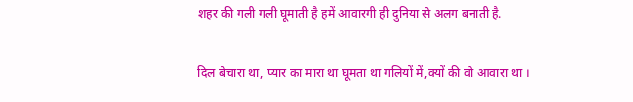शहर की गली गली घूमाती है हमें आवारगी ही दुनिया से अलग बनाती है.

दिल बेचारा था, प्यार का मारा था घूमता था गलियों में,क्यों की वो आवारा था ।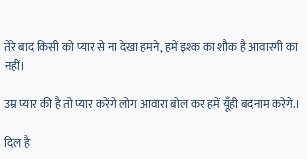तेरे बाद किसी को प्यार से ना देखा हमने, हमें इश्क का शौक है आवारगी का नहीं।

उम्र प्यार की है तो प्यार करेंगे लोग आवारा बोल कर हमें यूँही बदनाम करेगे.।

दिल है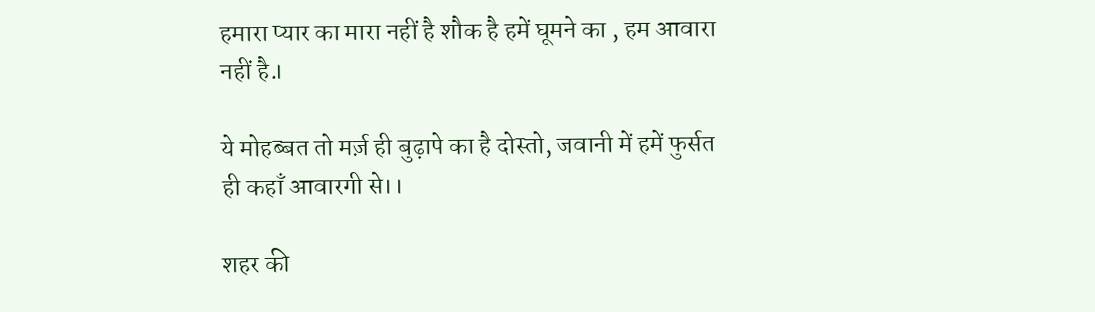हमारा प्यार का मारा नहीं है शौक है हमें घूमने का , हम आवारा नहीं है.।

ये मोहब्बत तो मर्ज़ ही बुढ़ापे का है दोस्तो, जवानी में हमें फुर्सत ही कहाँ आवारगी से।।

शहर की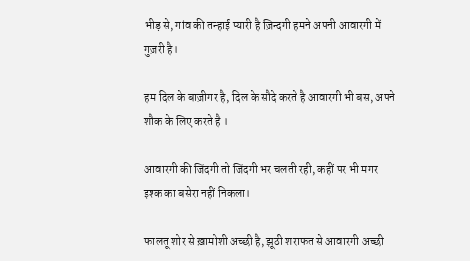भीड़ से, गांव की तन्हाई प्यारी है ज़िन्दगी हमने अपनी आवारगी में गुज़री है।

हम दिल के बाज़ीगर है, दिल के सौदे करते है आवारगी भी बस, अपने शौक के लिए करते है ।

आवारगी की जिंदगी तो जिंदगी भर चलती रही, कहीं पर भी मगर इश्क का बसेरा नहीं निकला।

फालतू शोर से ख़ामोशी अच्छी है, झूठी शराफत से आवारगी अच्छी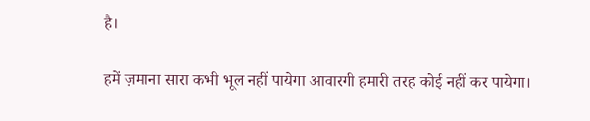है।

हमें ज़माना सारा कभी भूल नहीं पायेगा आवारगी हमारी तरह कोई नहीं कर पायेगा।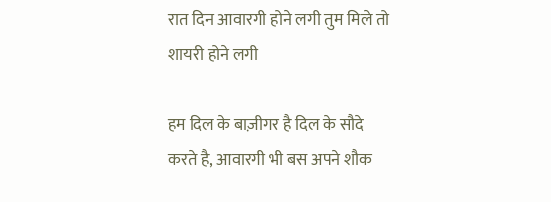रात दिन आवारगी होने लगी तुम मिले तो शायरी होने लगी

हम दिल के बाज़ीगर है दिल के सौदे करते है, आवारगी भी बस अपने शौक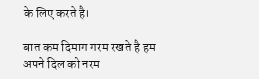के लिए करते है।

बात कम दिमाग गरम रखते है हम अपने दिल को नरम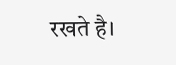रखते है।